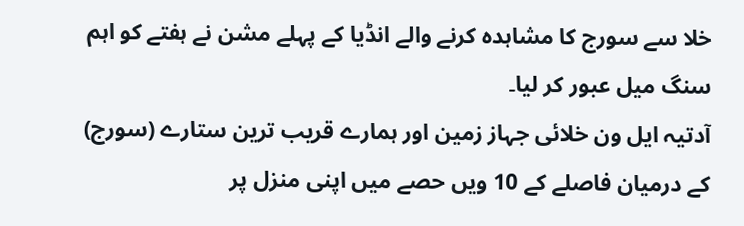خلا سے سورج کا مشاہدہ کرنے والے انڈیا کے پہلے مشن نے ہفتے کو اہم سنگ میل عبور کر لیا۔
آدتیہ ایل ون خلائی جہاز زمین اور ہمارے قریب ترین ستارے (سورج) کے درمیان فاصلے کے 10 ویں حصے میں اپنی منزل پر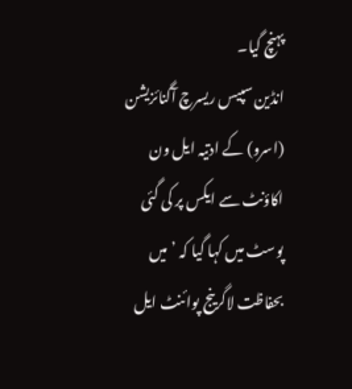پہنچ گیا۔
انڈین سپیس ریسرچ آگنائزیشن (اسرو) کے ادتیہ ایل ون اکاؤنٹ سے ایکس پر کی گئی پوسٹ میں کہا گیا کہ ’میں بحفاظت لاگرینج پوائنٹ ایل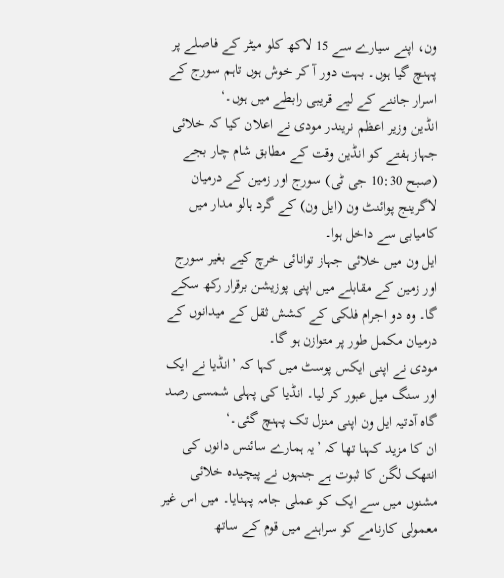ون، اپنے سیارے سے 15 لاکھ کلو میٹر کے فاصلے پر پہنچ گیا ہوں۔ بہت دور آ کر خوش ہوں تاہم سورج کے اسرار جاننے کے لیے قریبی رابطے میں ہوں۔‘
انڈین وزیر اعظم نریندر مودی نے اعلان کیا کہ خلائی جہاز ہفتے کو انڈین وقت کے مطابق شام چار بجے (صبح 10:30 جی ٹی) سورج اور زمین کے درمیان لاگرینج پوائنٹ ون (ایل ون) کے گرد ہالو مدار میں کامیابی سے داخل ہوا۔
ایل ون میں خلائی جہاز توانائی خرچ کیے بغیر سورج اور زمین کے مقابلے میں اپنی پوزیشن برقرار رکھ سکے گا۔ وہ دو اجرام فلکی کے کشش ثقل کے میدانوں کے درمیان مکمل طور پر متوازن ہو گا۔
مودی نے اپنی ایکس پوسٹ میں کہا کہ ’انڈیا نے ایک اور سنگ میل عبور کر لیا۔ انڈیا کی پہلی شمسی رصد گاہ آدتیہ ایل ون اپنی منزل تک پہنچ گئی۔‘
ان کا مزید کہنا تھا کہ ’یہ ہمارے سائنس دانوں کی انتھک لگن کا ثبوت ہے جنہوں نے پیچیدہ خلائی مشنوں میں سے ایک کو عملی جامہ پہنایا۔ میں اس غیر معمولی کارنامے کو سراہنے میں قوم کے ساتھ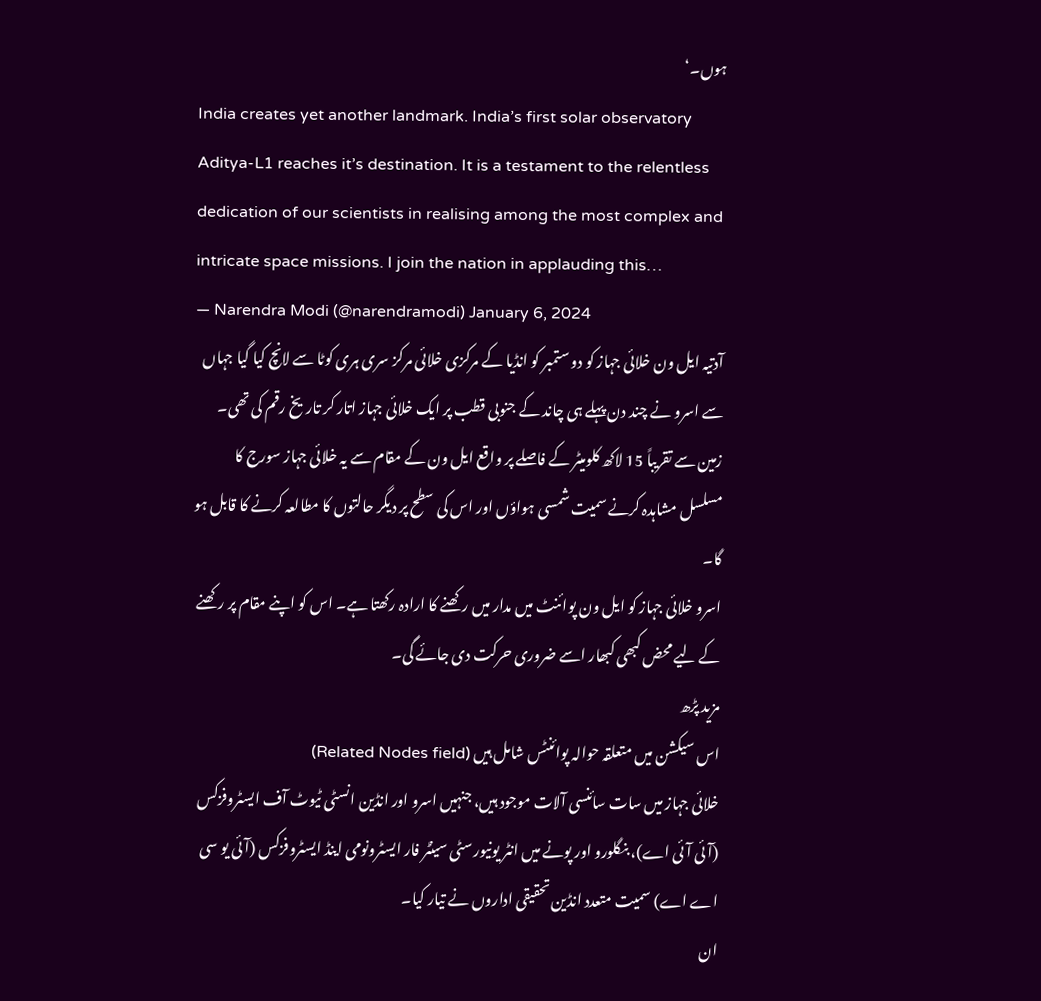ہوں۔‘
India creates yet another landmark. India’s first solar observatory Aditya-L1 reaches it’s destination. It is a testament to the relentless dedication of our scientists in realising among the most complex and intricate space missions. I join the nation in applauding this…
— Narendra Modi (@narendramodi) January 6, 2024
آدتیہ ایل ون خلائی جہاز کو دو ستمبر کو انڈیا کے مرکزی خلائی مرکز سری ہری کوٹا سے لانچ کیا گیا جہاں سے اسرو نے چند دن پہلے ہی چاند کے جنوبی قطب پر ایک خلائی جہاز اتار کر تاریخ رقم کی تھی۔
زمین سے تقریباً 15 لاکھ کلومیٹر کے فاصلے پر واقع ایل ون کے مقام سے یہ خلائی جہاز سورج کا مسلسل مشاہدہ کرنے سمیت شمسی ہواؤں اور اس کی سطح پر دیگر حالتوں کا مطالعہ کرنے کا قابل ہو گا۔
اسرو خلائی جہاز کو ایل ون پوائنٹ میں مدار میں رکھنے کا ارادہ رکھتا ہے۔ اس کو اپنے مقام پر رکھنے کے لیے محض کبھی کبھار اسے ضروری حرکت دی جائے گی۔
مزید پڑھ
اس سیکشن میں متعلقہ حوالہ پوائنٹس شامل ہیں (Related Nodes field)
خلائی جہاز میں سات سائنسی آلات موجود ہیں، جنہیں اسرو اور انڈین انسٹی ٹیوٹ آف ایسٹروفزکس (آئی آئی اے)، بنگلورو اور پونے میں انٹر یونیورسٹی سینٹر فار ایسٹرونومی اینڈ ایسٹروفزکس (آئی یو سی اے اے) سمیت متعدد انڈین تحقیقی اداروں نے تیار کیا۔
ان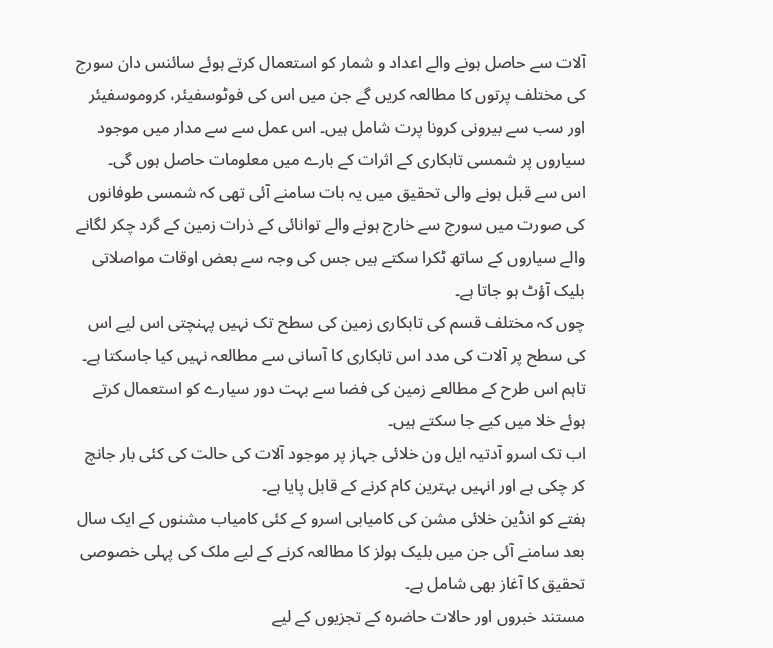آلات سے حاصل ہونے والے اعداد و شمار کو استعمال کرتے ہوئے سائنس دان سورج کی مختلف پرتوں کا مطالعہ کریں گے جن میں اس کی فوٹوسفیئر، کروموسفیئر اور سب سے بیرونی کرونا پرت شامل ہیں۔ اس عمل سے سے مدار میں موجود سیاروں پر شمسی تابکاری کے اثرات کے بارے میں معلومات حاصل ہوں گی۔
اس سے قبل ہونے والی تحقیق میں یہ بات سامنے آئی تھی کہ شمسی طوفانوں کی صورت میں سورج سے خارج ہونے والے توانائی کے ذرات زمین کے گرد چکر لگانے والے سیاروں کے ساتھ ٹکرا سکتے ہیں جس کی وجہ سے بعض اوقات مواصلاتی بلیک آؤٹ ہو جاتا ہے۔
چوں کہ مختلف قسم کی تابکاری زمین کی سطح تک نہیں پہنچتی اس لیے اس کی سطح پر آلات کی مدد اس تابکاری کا آسانی سے مطالعہ نہیں کیا جاسکتا ہے۔
تاہم اس طرح کے مطالعے زمین کی فضا سے بہت دور سیارے کو استعمال کرتے ہوئے خلا میں کیے جا سکتے ہیں۔
اب تک اسرو آدتیہ ایل ون خلائی جہاز پر موجود آلات کی حالت کی کئی بار جانچ کر چکی ہے اور انہیں بہترین کام کرنے کے قابل پایا ہے۔
ہفتے کو انڈین خلائی مشن کی کامیابی اسرو کے کئی کامیاب مشنوں کے ایک سال بعد سامنے آئی جن میں بلیک ہولز کا مطالعہ کرنے کے لیے ملک کی پہلی خصوصی تحقیق کا آغاز بھی شامل ہے۔
مستند خبروں اور حالات حاضرہ کے تجزیوں کے لیے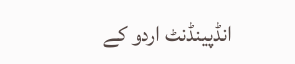انڈپینڈنٹ اردو کے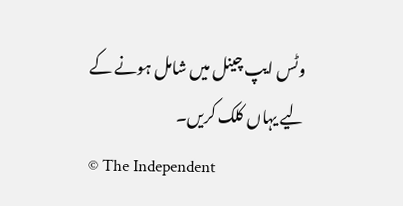وٹس ایپ چینل میں شامل ہونے کے لیے یہاں کلک کریں۔
© The Independent